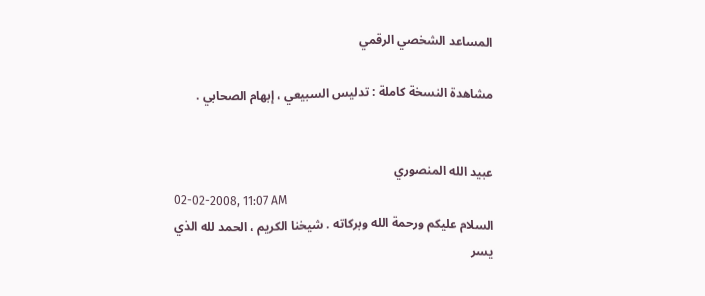المساعد الشخصي الرقمي

مشاهدة النسخة كاملة : تدليس السبيعي ، إبهام الصحابي .


عبيد الله المنصوري
02-02-2008, 11:07 AM
السلام عليكم ورحمة الله وبركاته . شيخنا الكريم ، الحمد لله الذي يسر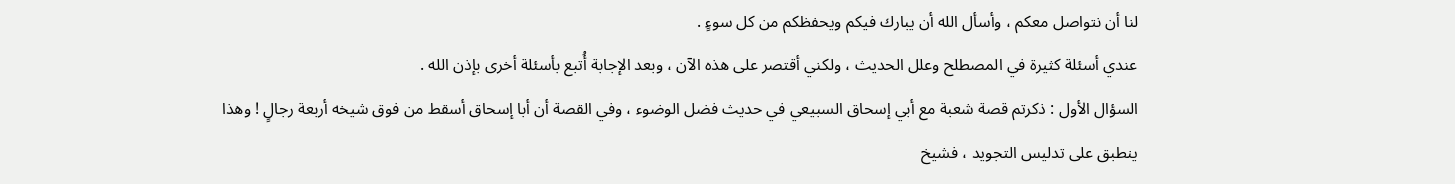لنا أن نتواصل معكم ، وأسأل الله أن يبارك فيكم ويحفظكم من كل سوءٍ .
عندي أسئلة كثيرة في المصطلح وعلل الحديث ، ولكني أقتصر على هذه الآن ، وبعد الإجابة أُتبع بأسئلة أخرى بإذن الله .
السؤال الأول : ذكرتم قصة شعبة مع أبي إسحاق السبيعي في حديث فضل الوضوء ، وفي القصة أن أبا إسحاق أسقط من فوق شيخه أربعة رجالٍ ! وهذا ينطبق على تدليس التجويد ، فشيخ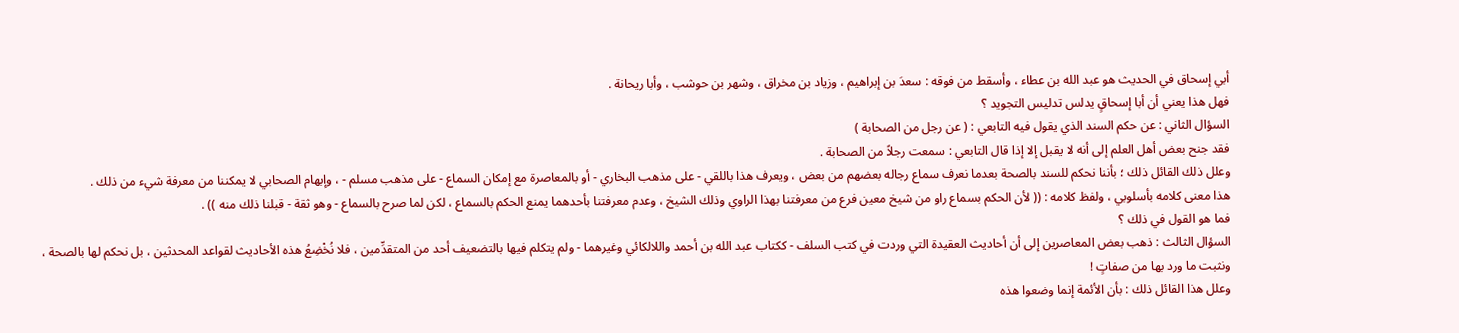أبي إسحاق في الحديث هو عبد الله بن عطاء ، وأسقط من فوقه : سعدَ بن إبراهيم ، وزياد بن مخراق ، وشهر بن حوشب ، وأبا ريحانة .
فهل هذا يعني أن أبا إسحاقٍ يدلس تدليس التجويد ؟
السؤال الثاني : عن حكم السند الذي يقول فيه التابعي : ( عن رجل من الصحابة )
فقد جنح بعض أهل العلم إلى أنه لا يقبل إلا إذا قال التابعي : سمعت رجلاً من الصحابة .
وعلل ذلك القائل ذلك ؛ بأننا نحكم للسند بالصحة بعدما نعرف سماع رجاله بعضهم من بعض ، ويعرف هذا باللقي - على مذهب البخاري - أو بالمعاصرة مع إمكان السماع - على مذهب مسلم - ، وإبهام الصحابي لا يمكننا من معرفة شيء من ذلك .
هذا معنى كلامه بأسلوبي ، ولفظ كلامه : (( لأن الحكم بسماع راو من شيخ معين فرع من معرفتنا بهذا الراوي وذلك الشيخ ، وعدم معرفتنا بأحدهما يمنع الحكم بالسماع ، لكن لما صرح بالسماع - وهو ثقة - قبلنا ذلك منه )) .
فما هو القول في ذلك ؟
السؤال الثالث : ذهب بعض المعاصرين إلى أن أحاديث العقيدة التي وردت في كتب السلف - ككتاب عبد الله بن أحمد واللالكائي وغيرهما - ولم يتكلم فيها بالتضعيف أحد من المتقدِّمين ، فلا نُخْضِعُ هذه الأحاديث لقواعد المحدثين ، بل نحكم لها بالصحة ، ونثبت ما ورد بها من صفاتٍ !
وعلل هذا القائل ذلك : بأن الأئمة إنما وضعوا هذه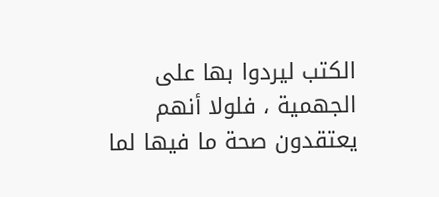الكتب ليردوا بها على الجهمية ، فلولا أنهم يعتقدون صحة ما فيها لما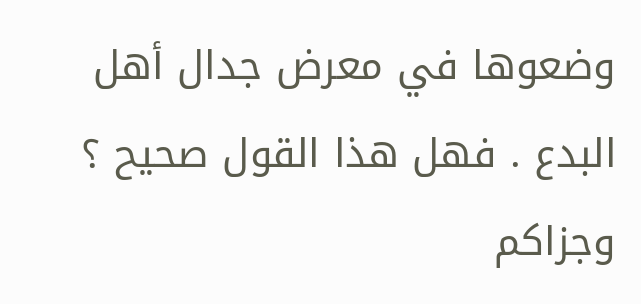وضعوها في معرض جدال أهل البدع . فهل هذا القول صحيح ؟
وجزاكم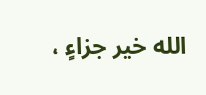الله خير جزاءٍ ،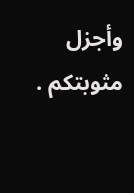وأجزل مثوبتكم .